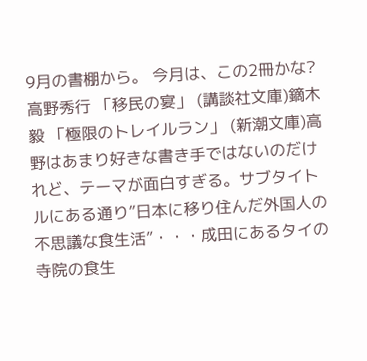9月の書棚から。 今月は、この2冊かな?高野秀行 「移民の宴」 (講談社文庫)鏑木 毅 「極限のトレイルラン」 (新潮文庫)高野はあまり好きな書き手ではないのだけれど、テーマが面白すぎる。サブタイトルにある通り”日本に移り住んだ外国人の不思議な食生活”・・・成田にあるタイの寺院の食生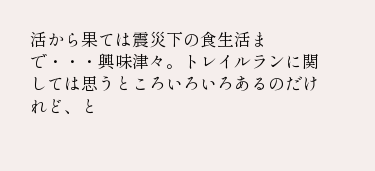活から果ては震災下の食生活まで・・・興味津々。トレイルランに関しては思うところいろいろあるのだけれど、と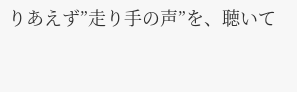りあえず”走り手の声”を、聴いて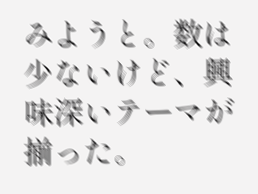みようと。数は少ないけど、興味深いテーマが揃った。